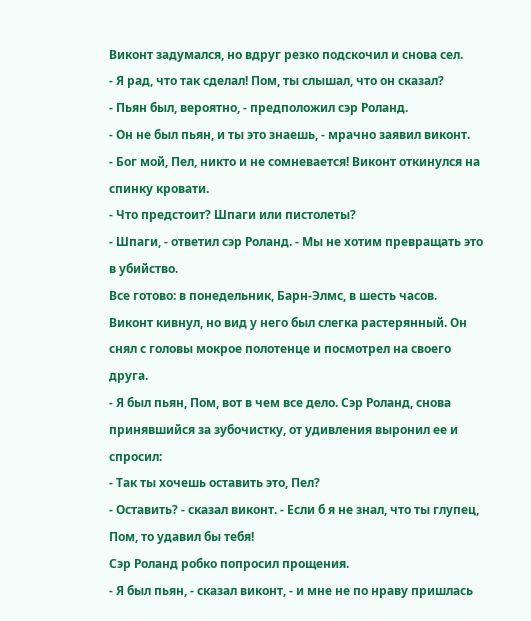Виконт задумался, но вдруг резко подскочил и снова сел.
- Я рад, что так сделал! Пом, ты слышал, что он сказал?
- Пьян был, вероятно, - предположил сэр Роланд.
- Он не был пьян, и ты это знаешь, - мрачно заявил виконт.
- Бог мой, Пел, никто и не сомневается! Виконт откинулся на спинку кровати.
- Что предстоит? Шпаги или пистолеты?
- Шпаги, - ответил сэр Роланд. - Мы не хотим превращать это в убийство.
Все готово: в понедельник, Барн-Элмс, в шесть часов.
Виконт кивнул, но вид у него был слегка растерянный. Он снял с головы мокрое полотенце и посмотрел на своего друга.
- Я был пьян, Пом, вот в чем все дело. Сэр Роланд, снова принявшийся за зубочистку, от удивления выронил ее и спросил:
- Так ты хочешь оставить это, Пел?
- Оставить? - сказал виконт. - Если б я не знал, что ты глупец, Пом, то удавил бы тебя!
Сэр Роланд робко попросил прощения.
- Я был пьян, - сказал виконт, - и мне не по нраву пришлась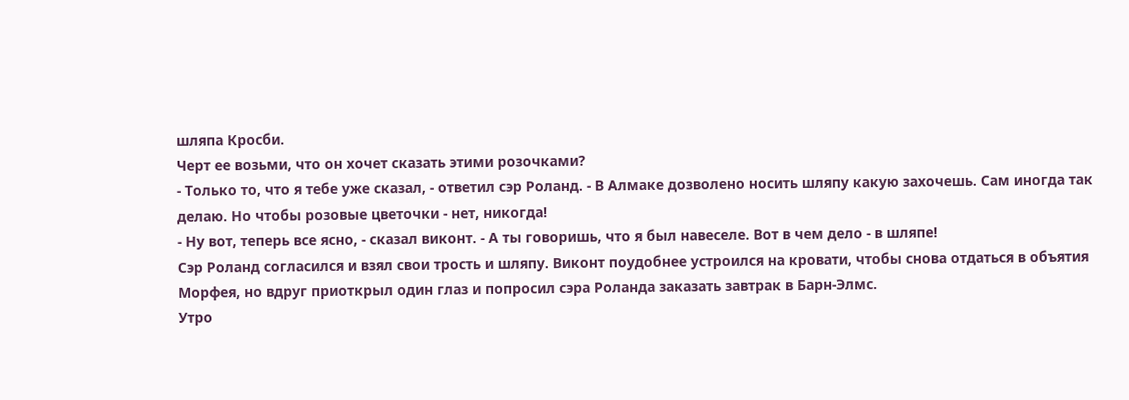шляпа Кросби.
Черт ее возьми, что он хочет сказать этими розочками?
- Только то, что я тебе уже сказал, - ответил сэр Роланд. - В Алмаке дозволено носить шляпу какую захочешь. Сам иногда так делаю. Но чтобы розовые цветочки - нет, никогда!
- Ну вот, теперь все ясно, - сказал виконт. - А ты говоришь, что я был навеселе. Вот в чем дело - в шляпе!
Сэр Роланд согласился и взял свои трость и шляпу. Виконт поудобнее устроился на кровати, чтобы снова отдаться в объятия Морфея, но вдруг приоткрыл один глаз и попросил сэра Роланда заказать завтрак в Барн-Элмс.
Утро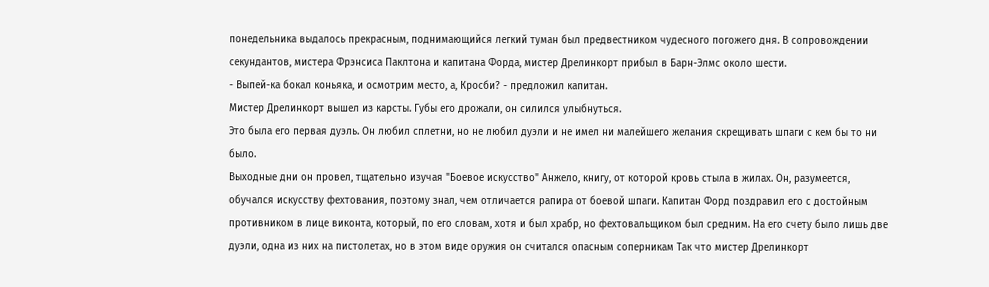понедельника выдалось прекрасным, поднимающийся легкий туман был предвестником чудесного погожего дня. В сопровождении секундантов, мистера Фрэнсиса Паклтона и капитана Форда, мистер Дрелинкорт прибыл в Барн-Элмс около шести.
- Выпей-ка бокал коньяка, и осмотрим место, а, Кросби? - предложил капитан.
Мистер Дрелинкорт вышел из карсты. Губы его дрожали, он силился улыбнуться.
Это была его первая дуэль. Он любил сплетни, но не любил дуэли и не имел ни малейшего желания скрещивать шпаги с кем бы то ни было.
Выходные дни он провел, тщательно изучая "Боевое искусство" Анжело, книгу, от которой кровь стыла в жилах. Он, разумеется, обучался искусству фехтования, поэтому знал, чем отличается рапира от боевой шпаги. Капитан Форд поздравил его с достойным противником в лице виконта, который, по его словам, хотя и был храбр, но фехтовальщиком был средним. На его счету было лишь две дуэли, одна из них на пистолетах, но в этом виде оружия он считался опасным соперникам Так что мистер Дрелинкорт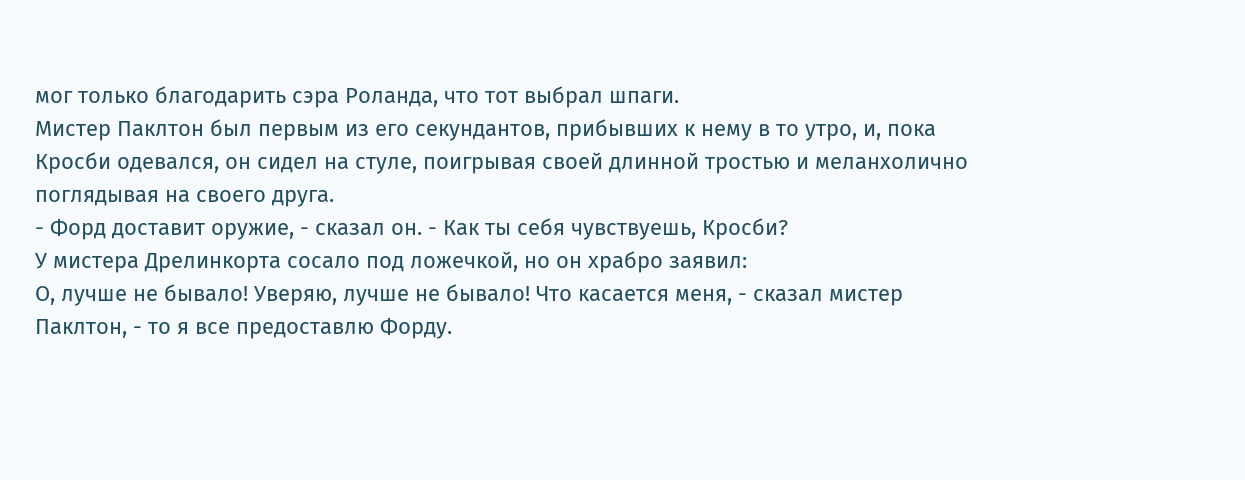мог только благодарить сэра Роланда, что тот выбрал шпаги.
Мистер Паклтон был первым из его секундантов, прибывших к нему в то утро, и, пока Кросби одевался, он сидел на стуле, поигрывая своей длинной тростью и меланхолично поглядывая на своего друга.
- Форд доставит оружие, - сказал он. - Как ты себя чувствуешь, Кросби?
У мистера Дрелинкорта сосало под ложечкой, но он храбро заявил:
О, лучше не бывало! Уверяю, лучше не бывало! Что касается меня, - сказал мистер Паклтон, - то я все предоставлю Форду.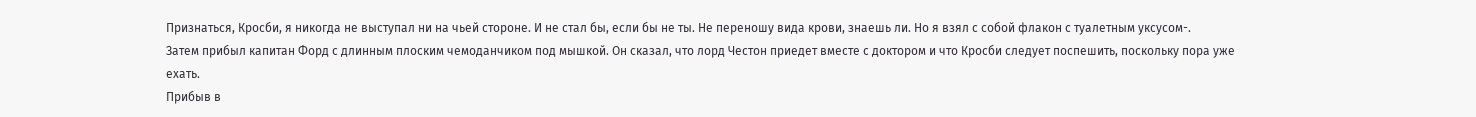Признаться, Кросби, я никогда не выступал ни на чьей стороне. И не стал бы, если бы не ты. Не переношу вида крови, знаешь ли. Но я взял с собой флакон с туалетным уксусом-.
Затем прибыл капитан Форд с длинным плоским чемоданчиком под мышкой. Он сказал, что лорд Честон приедет вместе с доктором и что Кросби следует поспешить, поскольку пора уже ехать.
Прибыв в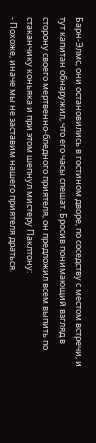Барн-Элмс, они остановились в гостином дворе, по соседству с местом встречи, и тут капитан обнаружил, что его часы спешат. Бросив понимающий взгляд в сторону своего мертвенно-бледного приятеля, он предложил всем выпить по стаканчику коньяка и при этом шепнул мистеру Паклтону:
- Похоже, иначе мы не заставим нашего приятеля драться.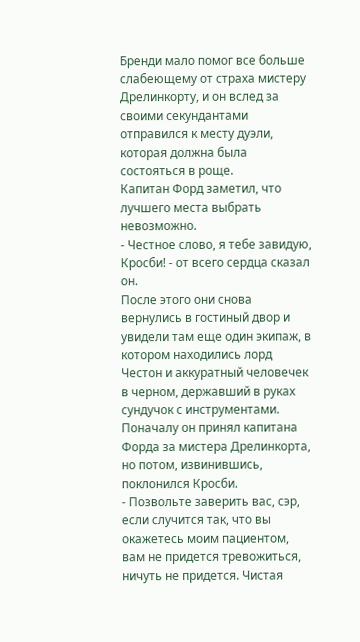Бренди мало помог все больше слабеющему от страха мистеру Дрелинкорту, и он вслед за своими секундантами отправился к месту дуэли, которая должна была состояться в роще.
Капитан Форд заметил, что лучшего места выбрать невозможно.
- Честное слово, я тебе завидую, Кросби! - от всего сердца сказал он.
После этого они снова вернулись в гостиный двор и увидели там еще один экипаж, в котором находились лорд Честон и аккуратный человечек в черном, державший в руках сундучок с инструментами. Поначалу он принял капитана Форда за мистера Дрелинкорта, но потом, извинившись, поклонился Кросби.
- Позвольте заверить вас, сэр, если случится так, что вы окажетесь моим пациентом, вам не придется тревожиться, ничуть не придется. Чистая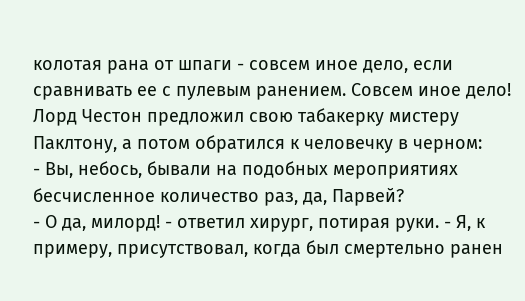колотая рана от шпаги - совсем иное дело, если сравнивать ее с пулевым ранением. Совсем иное дело!
Лорд Честон предложил свою табакерку мистеру Паклтону, а потом обратился к человечку в черном:
- Вы, небось, бывали на подобных мероприятиях бесчисленное количество раз, да, Парвей?
- О да, милорд! - ответил хирург, потирая руки. - Я, к примеру, присутствовал, когда был смертельно ранен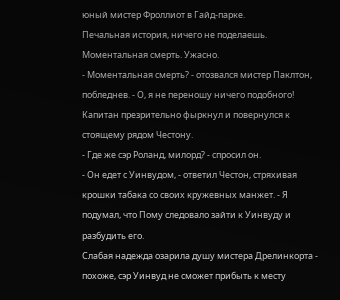юный мистер Фроллиот в Гайд-парке.
Печальная история, ничего не поделаешь. Моментальная смерть. Ужасно.
- Моментальная смерть? - отозвался мистер Паклтон, побледнев. - О, я не переношу ничего подобного!
Капитан презрительно фыркнул и повернулся к стоящему рядом Честону.
- Где же сэр Роланд, милорд? - спросил он.
- Он едет с Уинвудом, - ответил Честон, стряхивая крошки табака со своих кружевных манжет. - Я подумал, что Пому следовало зайти к Уинвуду и разбудить его.
Слабая надежда озарила душу мистера Дрелинкорта - похоже, сэр Уинвуд не сможет прибыть к месту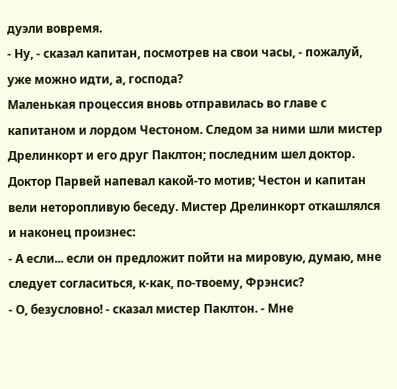дуэли вовремя.
- Ну, - сказал капитан, посмотрев на свои часы, - пожалуй, уже можно идти, а, господа?
Маленькая процессия вновь отправилась во главе с капитаном и лордом Честоном. Следом за ними шли мистер Дрелинкорт и его друг Паклтон; последним шел доктор. Доктор Парвей напевал какой-то мотив; Честон и капитан вели неторопливую беседу. Мистер Дрелинкорт откашлялся и наконец произнес:
- А если... если он предложит пойти на мировую, думаю, мне следует согласиться, к-как, по-твоему, Фрэнсис?
- О, безусловно! - сказал мистер Паклтон. - Мне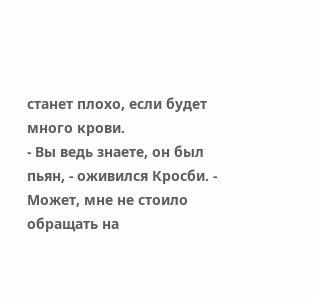станет плохо, если будет много крови.
- Вы ведь знаете, он был пьян, - оживился Кросби. - Может, мне не стоило обращать на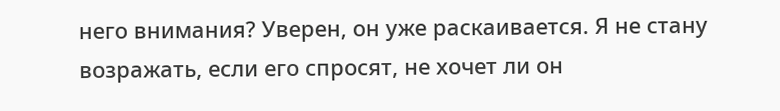него внимания? Уверен, он уже раскаивается. Я не стану возражать, если его спросят, не хочет ли он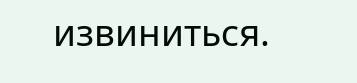извиниться.